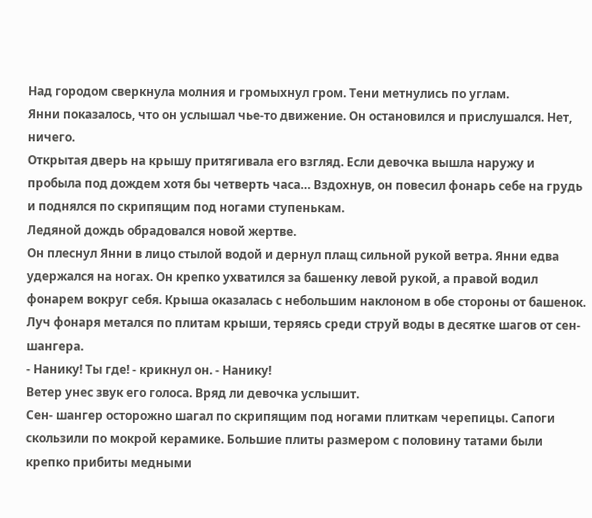Над городом сверкнула молния и громыхнул гром. Тени метнулись по углам.
Янни показалось, что он услышал чье-то движение. Он остановился и прислушался. Нет, ничего.
Открытая дверь на крышу притягивала его взгляд. Если девочка вышла наружу и пробыла под дождем хотя бы четверть часа… Вздохнув, он повесил фонарь себе на грудь и поднялся по скрипящим под ногами ступенькам.
Ледяной дождь обрадовался новой жертве.
Он плеснул Янни в лицо стылой водой и дернул плащ сильной рукой ветра. Янни едва удержался на ногах. Он крепко ухватился за башенку левой рукой, а правой водил фонарем вокруг себя. Крыша оказалась с небольшим наклоном в обе стороны от башенок. Луч фонаря метался по плитам крыши, теряясь среди струй воды в десятке шагов от сен-шангера.
- Нанику! Ты где! - крикнул он. - Нанику!
Ветер унес звук его голоса. Вряд ли девочка услышит.
Сен- шангер осторожно шагал по скрипящим под ногами плиткам черепицы. Сапоги скользили по мокрой керамике. Большие плиты размером с половину татами были крепко прибиты медными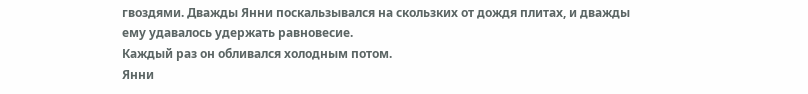гвоздями. Дважды Янни поскальзывался на скользких от дождя плитах, и дважды ему удавалось удержать равновесие.
Каждый раз он обливался холодным потом.
Янни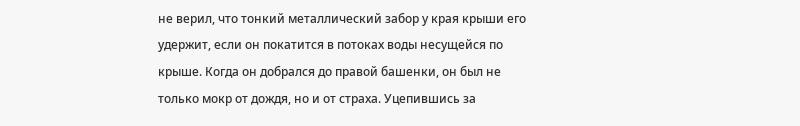не верил, что тонкий металлический забор у края крыши его удержит, если он покатится в потоках воды несущейся по крыше. Когда он добрался до правой башенки, он был не только мокр от дождя, но и от страха. Уцепившись за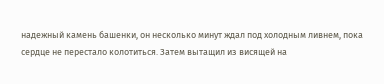надежный камень башенки, он несколько минут ждал под холодным ливнем, пока сердце не перестало колотиться. Затем вытащил из висящей на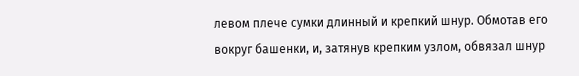левом плече сумки длинный и крепкий шнур. Обмотав его вокруг башенки, и, затянув крепким узлом, обвязал шнур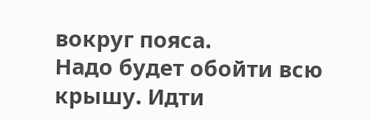вокруг пояса.
Надо будет обойти всю крышу. Идти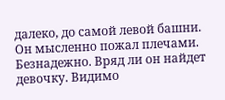далеко, до самой левой башни.
Он мысленно пожал плечами. Безнадежно. Вряд ли он найдет девочку. Видимо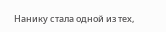Нанику стала одной из тех,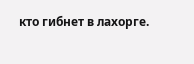кто гибнет в лахорге.